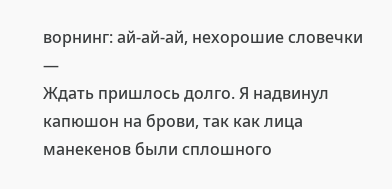ворнинг: ай-ай-ай, нехорошие словечки
—
Ждать пришлось долго. Я надвинул капюшон на брови, так как лица манекенов были сплошного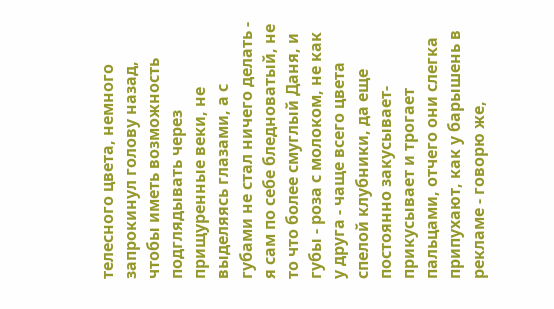телесного цвета, немного запрокинул голову назад, чтобы иметь возможность подглядывать через прищуренные веки, не выделяясь глазами, а с губами не стал ничего делать - я сам по себе бледноватый, не то что более смуглый Даня, и губы - роза с молоком, не как у друга - чаще всего цвета спелой клубники, да еще постоянно закусывает-прикусывает и трогает пальцами, отчего они слегка припухают, как у барышень в рекламе - говорю же,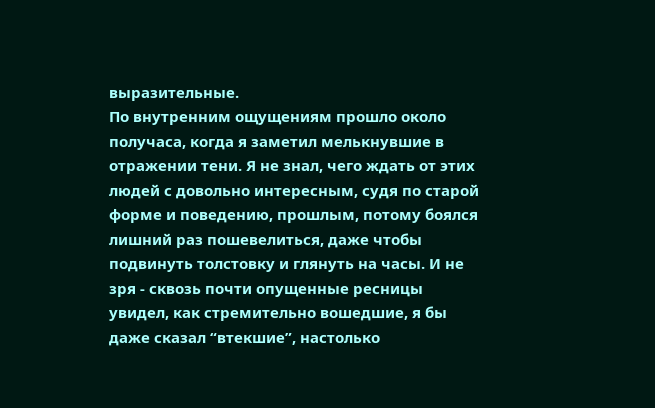выразительные.
По внутренним ощущениям прошло около получаса, когда я заметил мелькнувшие в отражении тени. Я не знал, чего ждать от этих людей с довольно интересным, судя по старой форме и поведению, прошлым, потому боялся лишний раз пошевелиться, даже чтобы подвинуть толстовку и глянуть на часы. И не зря - сквозь почти опущенные ресницы увидел, как стремительно вошедшие, я бы даже сказал “втекшие”, настолько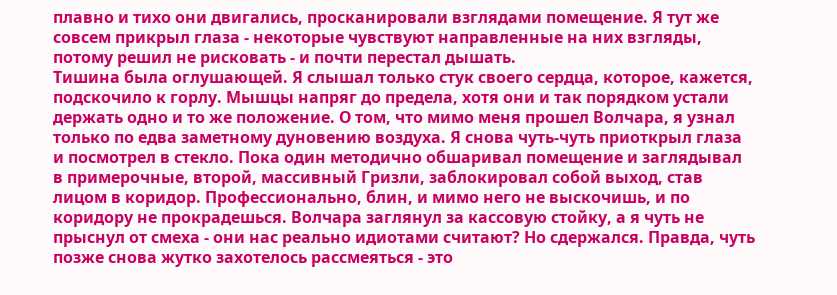плавно и тихо они двигались, просканировали взглядами помещение. Я тут же совсем прикрыл глаза - некоторые чувствуют направленные на них взгляды, потому решил не рисковать - и почти перестал дышать.
Тишина была оглушающей. Я слышал только стук своего сердца, которое, кажется, подскочило к горлу. Мышцы напряг до предела, хотя они и так порядком устали держать одно и то же положение. О том, что мимо меня прошел Волчара, я узнал только по едва заметному дуновению воздуха. Я снова чуть-чуть приоткрыл глаза и посмотрел в стекло. Пока один методично обшаривал помещение и заглядывал в примерочные, второй, массивный Гризли, заблокировал собой выход, став лицом в коридор. Профессионально, блин, и мимо него не выскочишь, и по коридору не прокрадешься. Волчара заглянул за кассовую стойку, а я чуть не прыснул от смеха - они нас реально идиотами считают? Но сдержался. Правда, чуть позже снова жутко захотелось рассмеяться - это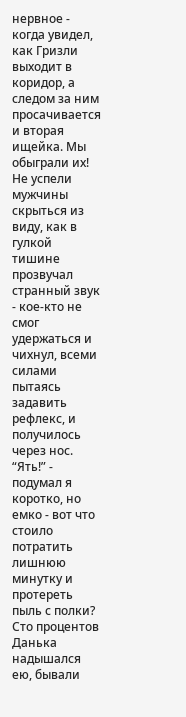нервное - когда увидел, как Гризли выходит в коридор, а следом за ним просачивается и вторая ищейка. Мы обыграли их!
Не успели мужчины скрыться из виду, как в гулкой тишине прозвучал странный звук - кое-кто не смог удержаться и чихнул, всеми силами пытаясь задавить рефлекс, и получилось через нос. “Ять!” - подумал я коротко, но емко - вот что стоило потратить лишнюю минутку и протереть пыль с полки? Сто процентов Данька надышался ею, бывали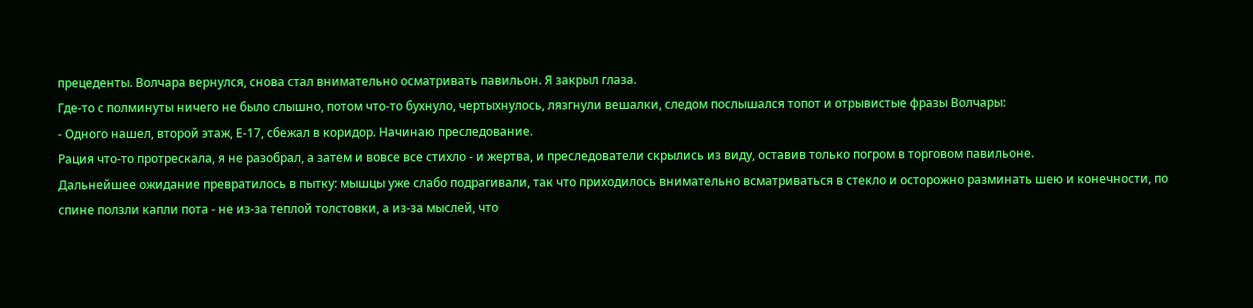прецеденты. Волчара вернулся, снова стал внимательно осматривать павильон. Я закрыл глаза.
Где-то с полминуты ничего не было слышно, потом что-то бухнуло, чертыхнулось, лязгнули вешалки, следом послышался топот и отрывистые фразы Волчары:
- Одного нашел, второй этаж, Е-17, сбежал в коридор. Начинаю преследование.
Рация что-то протрескала, я не разобрал, а затем и вовсе все стихло - и жертва, и преследователи скрылись из виду, оставив только погром в торговом павильоне.
Дальнейшее ожидание превратилось в пытку: мышцы уже слабо подрагивали, так что приходилось внимательно всматриваться в стекло и осторожно разминать шею и конечности, по спине ползли капли пота - не из-за теплой толстовки, а из-за мыслей, что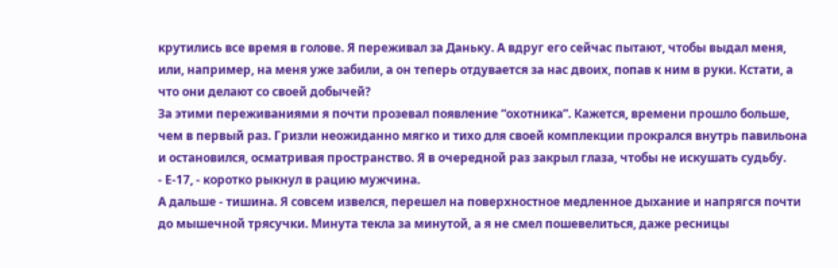крутились все время в голове. Я переживал за Даньку. А вдруг его сейчас пытают, чтобы выдал меня, или, например, на меня уже забили, а он теперь отдувается за нас двоих, попав к ним в руки. Кстати, а что они делают со своей добычей?
За этими переживаниями я почти прозевал появление “охотника”. Кажется, времени прошло больше, чем в первый раз. Гризли неожиданно мягко и тихо для своей комплекции прокрался внутрь павильона и остановился, осматривая пространство. Я в очередной раз закрыл глаза, чтобы не искушать судьбу.
- Е-17, - коротко рыкнул в рацию мужчина.
А дальше - тишина. Я совсем извелся, перешел на поверхностное медленное дыхание и напрягся почти до мышечной трясучки. Минута текла за минутой, а я не смел пошевелиться, даже ресницы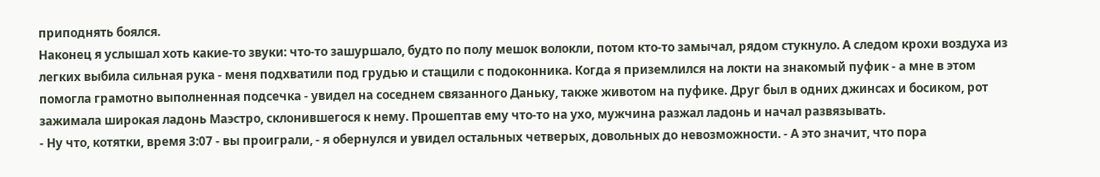приподнять боялся.
Наконец я услышал хоть какие-то звуки: что-то зашуршало, будто по полу мешок волокли, потом кто-то замычал, рядом стукнуло. А следом крохи воздуха из легких выбила сильная рука - меня подхватили под грудью и стащили с подоконника. Когда я приземлился на локти на знакомый пуфик - а мне в этом помогла грамотно выполненная подсечка - увидел на соседнем связанного Даньку, также животом на пуфике. Друг был в одних джинсах и босиком, рот зажимала широкая ладонь Маэстро, склонившегося к нему. Прошептав ему что-то на ухо, мужчина разжал ладонь и начал развязывать.
- Ну что, котятки, время 3:07 - вы проиграли, - я обернулся и увидел остальных четверых, довольных до невозможности. - А это значит, что пора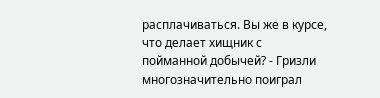расплачиваться. Вы же в курсе, что делает хищник с пойманной добычей? - Гризли многозначительно поиграл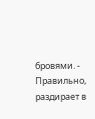бровями. - Правильно, раздирает в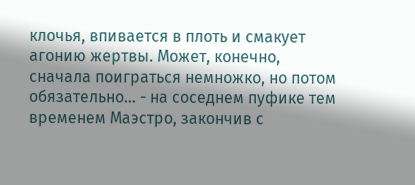клочья, впивается в плоть и смакует агонию жертвы. Может, конечно, сначала поиграться немножко, но потом обязательно… - на соседнем пуфике тем временем Маэстро, закончив с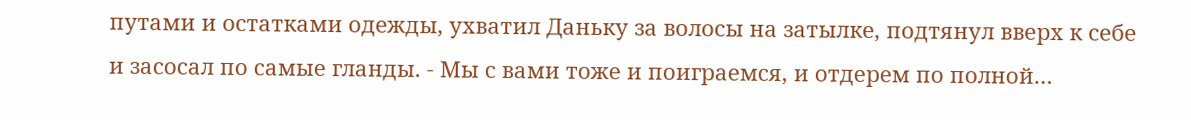путами и остатками одежды, ухватил Даньку за волосы на затылке, подтянул вверх к себе и засосал по самые гланды. - Мы с вами тоже и поиграемся, и отдерем по полной…